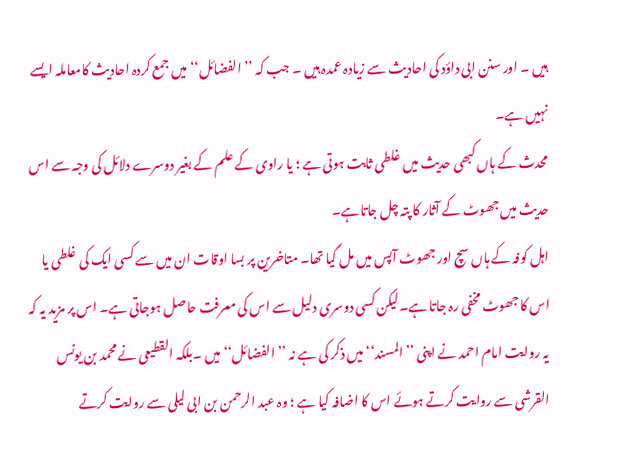ہیں ۔ اور سنن ابی داؤد کی احادیث سے زیادہ عمدہ ہیں ۔ جب کہ ’’ الفضائل‘‘ میں جمع کردہ احادیث کامعاملہ ایسے نہیں ہے۔
محدث کے ہاں کبھی حدیث میں غلطی ثابت ہوتی ہے ؛ یا راوی کے علم کے بغیر دوسرے دلائل کی وجہ سے اس حدیث میں جھوٹ کے آثار کا پتہ چل جاتاہے۔
اہل کوفہ کے ہاں سچ اور جھوٹ آپس میں مل گیا تھا۔ متاخرین پر بسا اوقات ان میں سے کسی ایک کی غلطی یا اس کا جھوٹ مخفی رہ جاتا ہے۔لیکن کسی دوسری دلیل سے اس کی معرفت حاصل ہوجاتی ہے۔ اس پر مزید یہ کہ یہ روایت امام احمد نے اپنی ’’المسند‘‘ میں ذکر کی ہے نہ ’’ الفضائل‘‘ میں ۔بلکہ القطیعی نے محمد بن یونس القرشی سے روایت کرتے ہوئے اس کا اضافہ کیا ہے ؛ وہ عبد الرحمن بن ابی لیلی سے روایت کرتے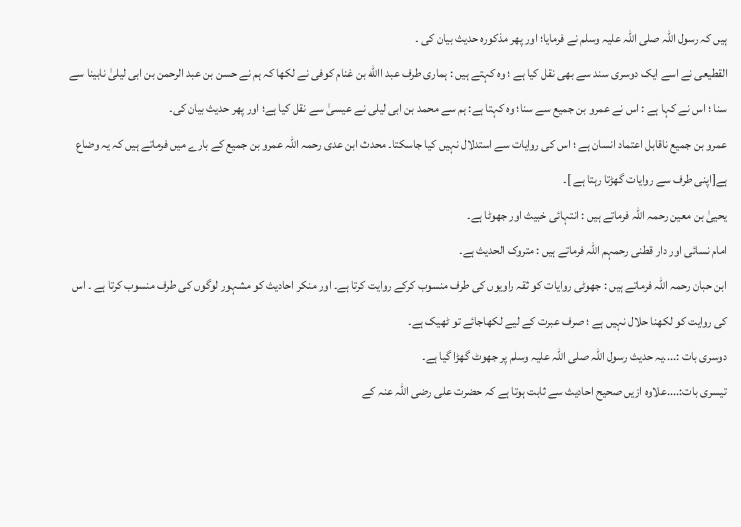ہیں کہ رسول اللہ صلی اللہ علیہ وسلم نے فرمایا؛ اور پھر مذکورہ حدیث بیان کی ۔
القطیعی نے اسے ایک دوسری سند سے بھی نقل کیا ہے ؛ وہ کہتے ہیں : ہماری طرف عبد االله بن غنام کوفی نے لکھا کہ ہم نے حسن بن عبد الرحمن بن ابی لیلیٰ نابینا سے سنا ؛ اس نے کہا ہے : اس نے عمرو بن جمیع سے سنا؛ وہ کہتا ہے: ہم سے محمد بن ابی لیلی نے عیسیٰ سے نقل کیا ہے؛ اور پھر حدیث بیان کی۔
عمرو بن جمیع ناقابل اعتماد انسان ہے ؛ اس کی روایات سے استدلال نہیں کیا جاسکتا۔ محدث ابن عدی رحمہ اللہ عمرو بن جمیع کے بارے میں فرماتے ہیں کہ یہ وضاع ہے[اپنی طرف سے روایات گھڑتا رہتا ہے ]۔
یحییٰ بن معین رحمہ اللہ فرماتے ہیں : انتہائی خبیث اور جھوٹا ہے۔
امام نسائی اور دار قطنی رحمہم اللہ فرماتے ہیں : متروک الحدیث ہے۔
ابن حبان رحمہ اللہ فرماتے ہیں : جھوٹی روایات کو ثقہ راویوں کی طرف منسوب کرکے روایت کرتا ہے۔ اور منکر احادیث کو مشہور لوگوں کی طرف منسوب کرتا ہے ۔ اس کی روایت کو لکھنا حلال نہیں ہے ؛ صرف عبرت کے لیے لکھاجائے تو ٹھیک ہے۔
دوسری بات :....یہ حدیث رسول اللہ صلی اللہ علیہ وسلم پر جھوٹ گھڑا گیا ہے۔
تیسری بات:....علاوہ ازیں صحیح احادیث سے ثابت ہوتا ہے کہ حضرت علی رضی اللہ عنہ کے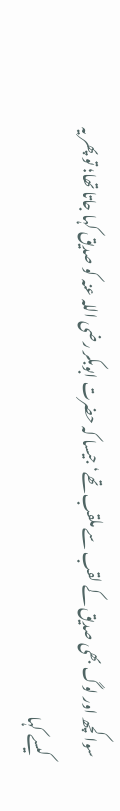سوا کچھ اور لوگ بھی صدیق کے لقب سے ملقب تھے‘ جیسا کہ حضرت ابوبکر رضی اللہ عنہ کو صدیق کہا جاتا تھا؛ تو پھر یہ کیسے کہا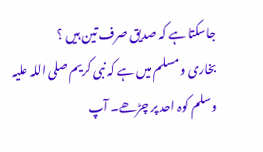جاسکتا ہے کہ صدیق صرف تین ہیں ؟
بخاری و مسلم میں ہے کہ نبی کریم صلی اللہ علیہ وسلم کوہ احد پر چڑھے۔ آپ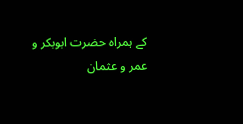کے ہمراہ حضرت ابوبکر و عمر و عثمان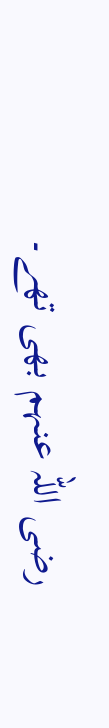رضی اللہ عنہم بھی تھے۔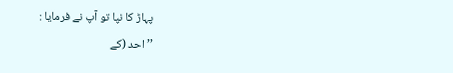پہاڑ کا نپا تو آپ نے فرمایا :
’’احد (کے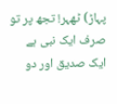پہاڑ) ٹھہر! تجھ پر تو صرف ایک نبی ہے ایک صدیق اور دو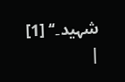شہید۔‘‘ [1]
|